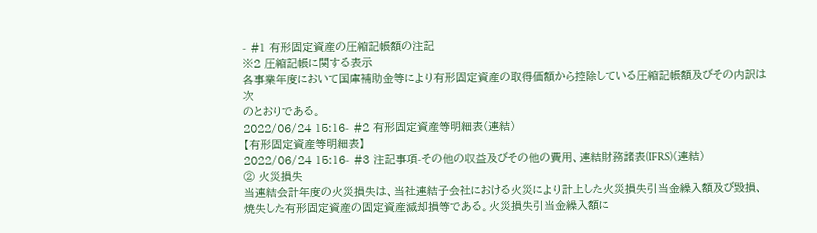- #1 有形固定資産の圧縮記帳額の注記
※2 圧縮記帳に関する表示
各事業年度において国庫補助金等により有形固定資産の取得価額から控除している圧縮記帳額及びその内訳は次
のとおりである。
2022/06/24 15:16- #2 有形固定資産等明細表(連結)
【有形固定資産等明細表】
2022/06/24 15:16- #3 注記事項-その他の収益及びその他の費用、連結財務諸表(IFRS)(連結)
② 火災損失
当連結会計年度の火災損失は、当社連結子会社における火災により計上した火災損失引当金繰入額及び毀損、焼失した有形固定資産の固定資産滅却損等である。火災損失引当金繰入額に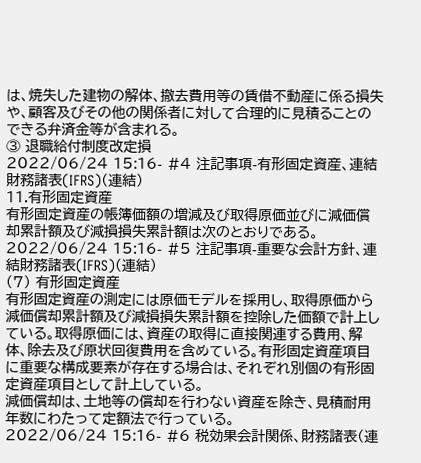は、焼失した建物の解体、撤去費用等の賃借不動産に係る損失や、顧客及びその他の関係者に対して合理的に見積ることのできる弁済金等が含まれる。
③ 退職給付制度改定損
2022/06/24 15:16- #4 注記事項-有形固定資産、連結財務諸表(IFRS)(連結)
11.有形固定資産
有形固定資産の帳簿価額の増減及び取得原価並びに減価償却累計額及び減損損失累計額は次のとおりである。
2022/06/24 15:16- #5 注記事項-重要な会計方針、連結財務諸表(IFRS)(連結)
(7) 有形固定資産
有形固定資産の測定には原価モデルを採用し、取得原価から減価償却累計額及び減損損失累計額を控除した価額で計上している。取得原価には、資産の取得に直接関連する費用、解体、除去及び原状回復費用を含めている。有形固定資産項目に重要な構成要素が存在する場合は、それぞれ別個の有形固定資産項目として計上している。
減価償却は、土地等の償却を行わない資産を除き、見積耐用年数にわたって定額法で行っている。
2022/06/24 15:16- #6 税効果会計関係、財務諸表(連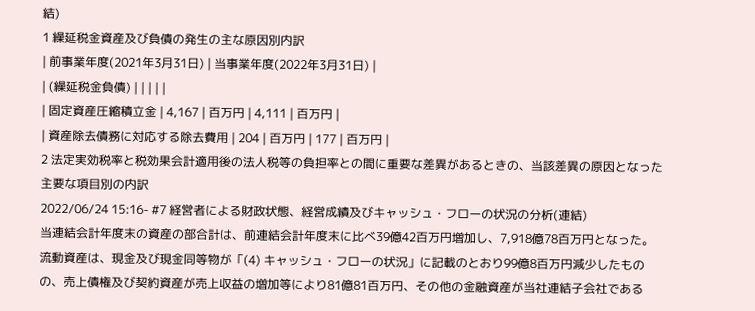結)
1 繰延税金資産及び負債の発生の主な原因別内訳
| 前事業年度(2021年3月31日) | 当事業年度(2022年3月31日) |
| (繰延税金負債) | | | | |
| 固定資産圧縮積立金 | 4,167 | 百万円 | 4,111 | 百万円 |
| 資産除去債務に対応する除去費用 | 204 | 百万円 | 177 | 百万円 |
2 法定実効税率と税効果会計適用後の法人税等の負担率との間に重要な差異があるときの、当該差異の原因となった主要な項目別の内訳
2022/06/24 15:16- #7 経営者による財政状態、経営成績及びキャッシュ・フローの状況の分析(連結)
当連結会計年度末の資産の部合計は、前連結会計年度末に比べ39億42百万円増加し、7,918億78百万円となった。流動資産は、現金及び現金同等物が「(4) キャッシュ・フローの状況」に記載のとおり99億8百万円減少したものの、売上債権及び契約資産が売上収益の増加等により81億81百万円、その他の金融資産が当社連結子会社である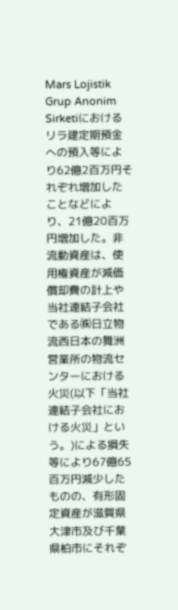Mars Lojistik Grup Anonim Sirketiにおけるリラ建定期預金への預入等により62億2百万円それぞれ増加したことなどにより、21億20百万円増加した。非流動資産は、使用権資産が減価償却費の計上や当社連結子会社である㈱日立物流西日本の舞洲営業所の物流センターにおける火災(以下「当社連結子会社における火災」という。)による損失等により67億65百万円減少したものの、有形固定資産が滋賀県大津市及び千葉県柏市にそれぞ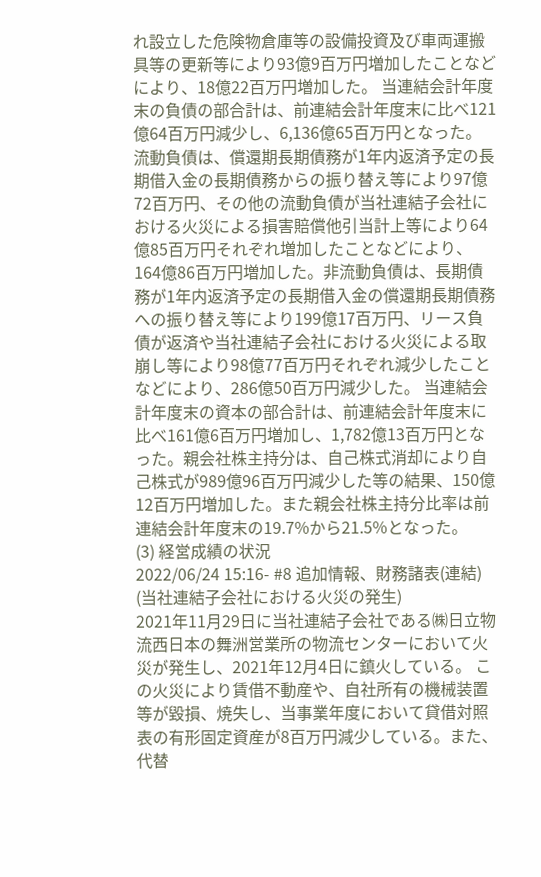れ設立した危険物倉庫等の設備投資及び車両運搬具等の更新等により93億9百万円増加したことなどにより、18億22百万円増加した。 当連結会計年度末の負債の部合計は、前連結会計年度末に比べ121億64百万円減少し、6,136億65百万円となった。流動負債は、償還期長期債務が1年内返済予定の長期借入金の長期債務からの振り替え等により97億72百万円、その他の流動負債が当社連結子会社における火災による損害賠償他引当計上等により64億85百万円それぞれ増加したことなどにより、164億86百万円増加した。非流動負債は、長期債務が1年内返済予定の長期借入金の償還期長期債務への振り替え等により199億17百万円、リース負債が返済や当社連結子会社における火災による取崩し等により98億77百万円それぞれ減少したことなどにより、286億50百万円減少した。 当連結会計年度末の資本の部合計は、前連結会計年度末に比べ161億6百万円増加し、1,782億13百万円となった。親会社株主持分は、自己株式消却により自己株式が989億96百万円減少した等の結果、150億12百万円増加した。また親会社株主持分比率は前連結会計年度末の19.7%から21.5%となった。
(3) 経営成績の状況
2022/06/24 15:16- #8 追加情報、財務諸表(連結)
(当社連結子会社における火災の発生)
2021年11月29日に当社連結子会社である㈱日立物流西日本の舞洲営業所の物流センターにおいて火災が発生し、2021年12月4日に鎮火している。 この火災により賃借不動産や、自社所有の機械装置等が毀損、焼失し、当事業年度において貸借対照表の有形固定資産が8百万円減少している。また、代替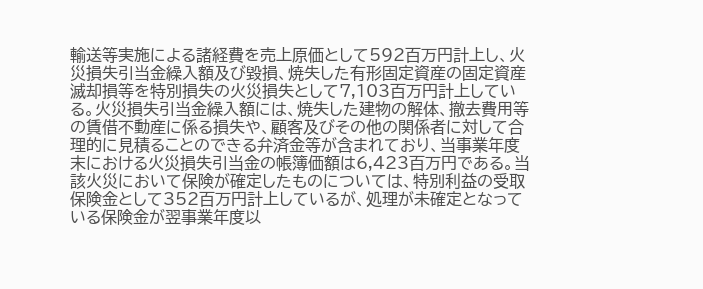輸送等実施による諸経費を売上原価として592百万円計上し、火災損失引当金繰入額及び毀損、焼失した有形固定資産の固定資産滅却損等を特別損失の火災損失として7,103百万円計上している。火災損失引当金繰入額には、焼失した建物の解体、撤去費用等の賃借不動産に係る損失や、顧客及びその他の関係者に対して合理的に見積ることのできる弁済金等が含まれており、当事業年度末における火災損失引当金の帳簿価額は6,423百万円である。当該火災において保険が確定したものについては、特別利益の受取保険金として352百万円計上しているが、処理が未確定となっている保険金が翌事業年度以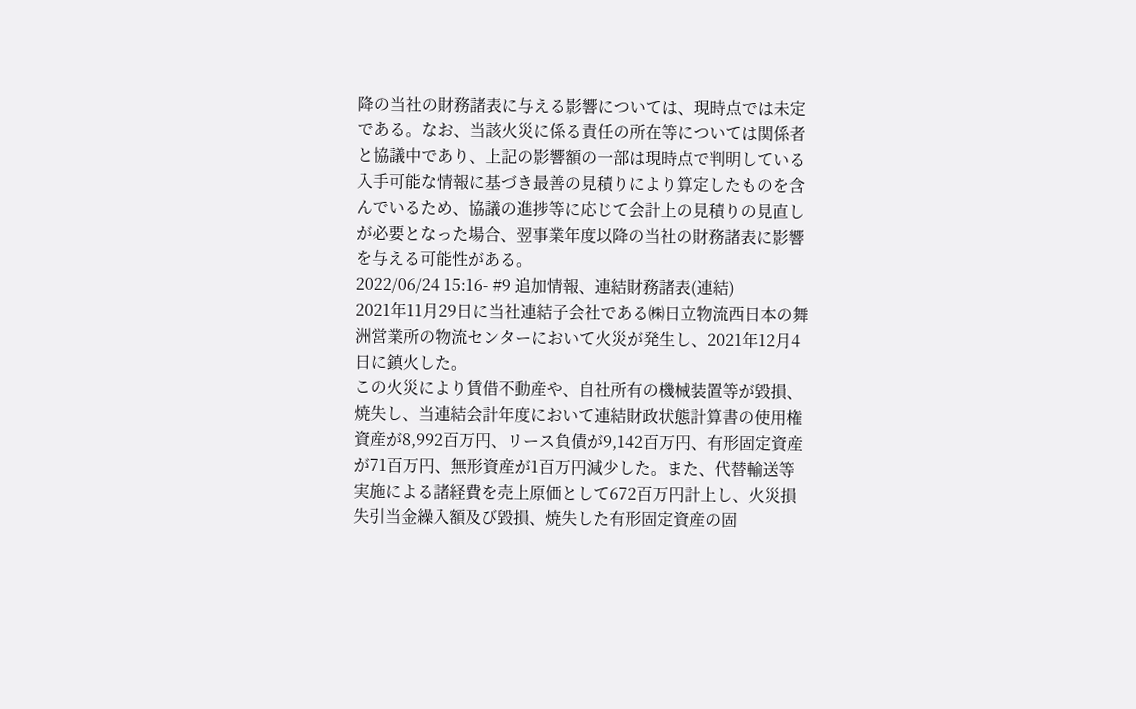降の当社の財務諸表に与える影響については、現時点では未定である。なお、当該火災に係る責任の所在等については関係者と協議中であり、上記の影響額の一部は現時点で判明している入手可能な情報に基づき最善の見積りにより算定したものを含んでいるため、協議の進捗等に応じて会計上の見積りの見直しが必要となった場合、翌事業年度以降の当社の財務諸表に影響を与える可能性がある。
2022/06/24 15:16- #9 追加情報、連結財務諸表(連結)
2021年11月29日に当社連結子会社である㈱日立物流西日本の舞洲営業所の物流センターにおいて火災が発生し、2021年12月4日に鎮火した。
この火災により賃借不動産や、自社所有の機械装置等が毀損、焼失し、当連結会計年度において連結財政状態計算書の使用権資産が8,992百万円、リース負債が9,142百万円、有形固定資産が71百万円、無形資産が1百万円減少した。また、代替輸送等実施による諸経費を売上原価として672百万円計上し、火災損失引当金繰入額及び毀損、焼失した有形固定資産の固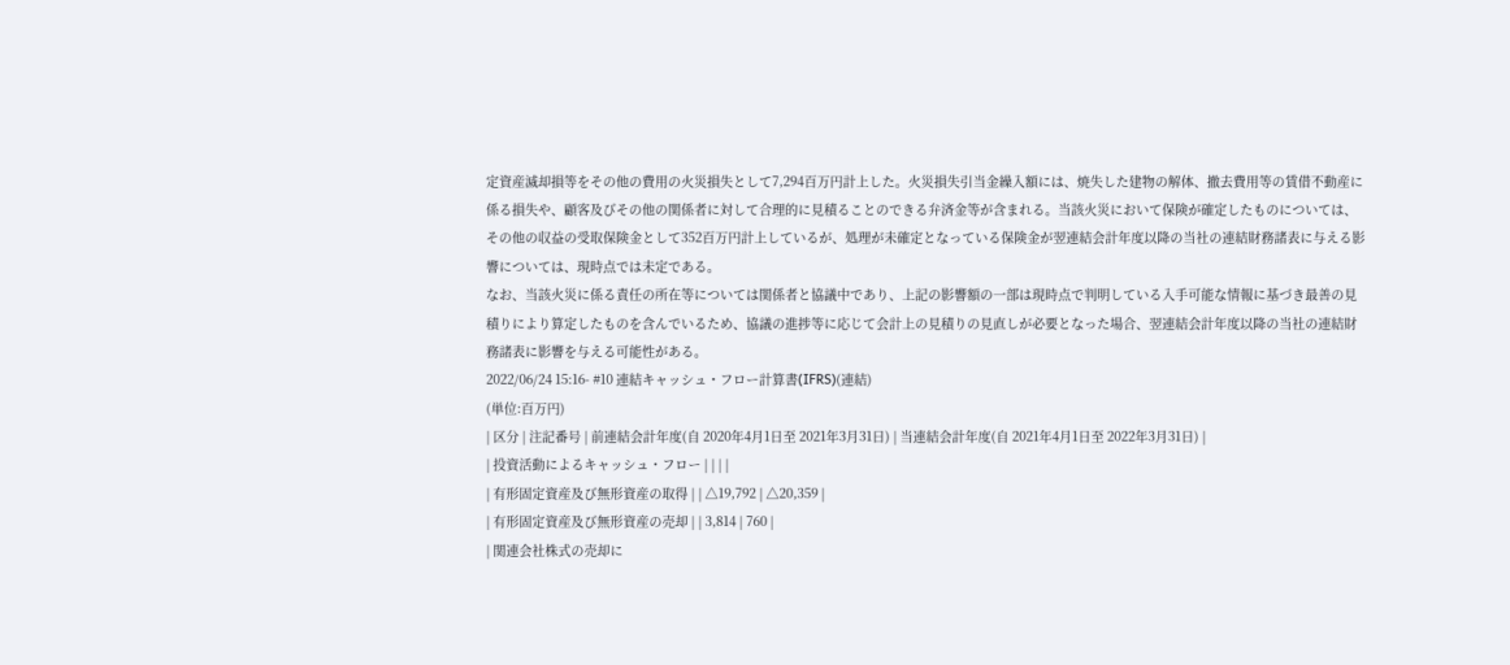定資産滅却損等をその他の費用の火災損失として7,294百万円計上した。火災損失引当金繰入額には、焼失した建物の解体、撤去費用等の賃借不動産に係る損失や、顧客及びその他の関係者に対して合理的に見積ることのできる弁済金等が含まれる。当該火災において保険が確定したものについては、その他の収益の受取保険金として352百万円計上しているが、処理が未確定となっている保険金が翌連結会計年度以降の当社の連結財務諸表に与える影響については、現時点では未定である。
なお、当該火災に係る責任の所在等については関係者と協議中であり、上記の影響額の一部は現時点で判明している入手可能な情報に基づき最善の見積りにより算定したものを含んでいるため、協議の進捗等に応じて会計上の見積りの見直しが必要となった場合、翌連結会計年度以降の当社の連結財務諸表に影響を与える可能性がある。
2022/06/24 15:16- #10 連結キャッシュ・フロー計算書(IFRS)(連結)
(単位:百万円)
| 区分 | 注記番号 | 前連結会計年度(自 2020年4月1日至 2021年3月31日) | 当連結会計年度(自 2021年4月1日至 2022年3月31日) |
| 投資活動によるキャッシュ・フロー | | | |
| 有形固定資産及び無形資産の取得 | | △19,792 | △20,359 |
| 有形固定資産及び無形資産の売却 | | 3,814 | 760 |
| 関連会社株式の売却に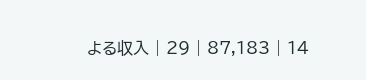よる収入 | 29 | 87,183 | 14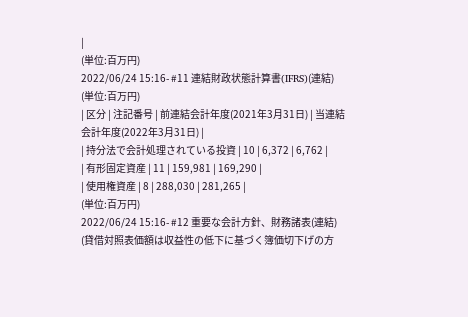|
(単位:百万円)
2022/06/24 15:16- #11 連結財政状態計算書(IFRS)(連結)
(単位:百万円)
| 区分 | 注記番号 | 前連結会計年度(2021年3月31日) | 当連結会計年度(2022年3月31日) |
| 持分法で会計処理されている投資 | 10 | 6,372 | 6,762 |
| 有形固定資産 | 11 | 159,981 | 169,290 |
| 使用権資産 | 8 | 288,030 | 281,265 |
(単位:百万円)
2022/06/24 15:16- #12 重要な会計方針、財務諸表(連結)
(貸借対照表価額は収益性の低下に基づく簿価切下げの方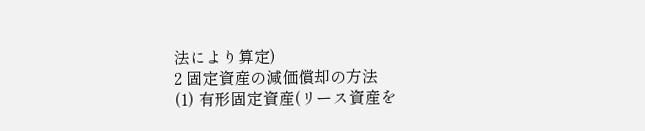法により算定)
2 固定資産の減価償却の方法
(1) 有形固定資産(リース資産を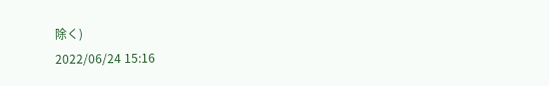除く)
2022/06/24 15:16